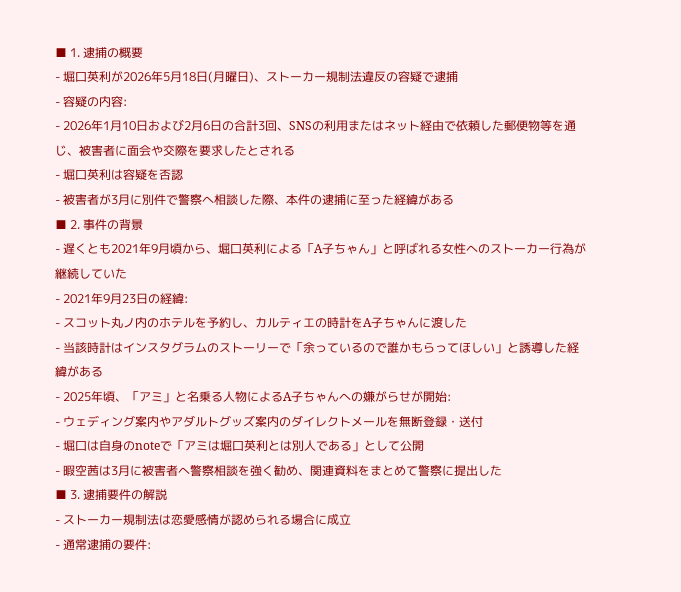■ 1. 逮捕の概要
- 堀口英利が2026年5月18日(月曜日)、ストーカー規制法違反の容疑で逮捕
- 容疑の内容:
- 2026年1月10日および2月6日の合計3回、SNSの利用またはネット経由で依頼した郵便物等を通じ、被害者に面会や交際を要求したとされる
- 堀口英利は容疑を否認
- 被害者が3月に別件で警察へ相談した際、本件の逮捕に至った経緯がある
■ 2. 事件の背景
- 遅くとも2021年9月頃から、堀口英利による「A子ちゃん」と呼ばれる女性へのストーカー行為が継続していた
- 2021年9月23日の経緯:
- スコット丸ノ内のホテルを予約し、カルティエの時計をA子ちゃんに渡した
- 当該時計はインスタグラムのストーリーで「余っているので誰かもらってほしい」と誘導した経緯がある
- 2025年頃、「アミ」と名乗る人物によるA子ちゃんへの嫌がらせが開始:
- ウェディング案内やアダルトグッズ案内のダイレクトメールを無断登録・送付
- 堀口は自身のnoteで「アミは堀口英利とは別人である」として公開
- 暇空茜は3月に被害者へ警察相談を強く勧め、関連資料をまとめて警察に提出した
■ 3. 逮捕要件の解説
- ストーカー規制法は恋愛感情が認められる場合に成立
- 通常逮捕の要件: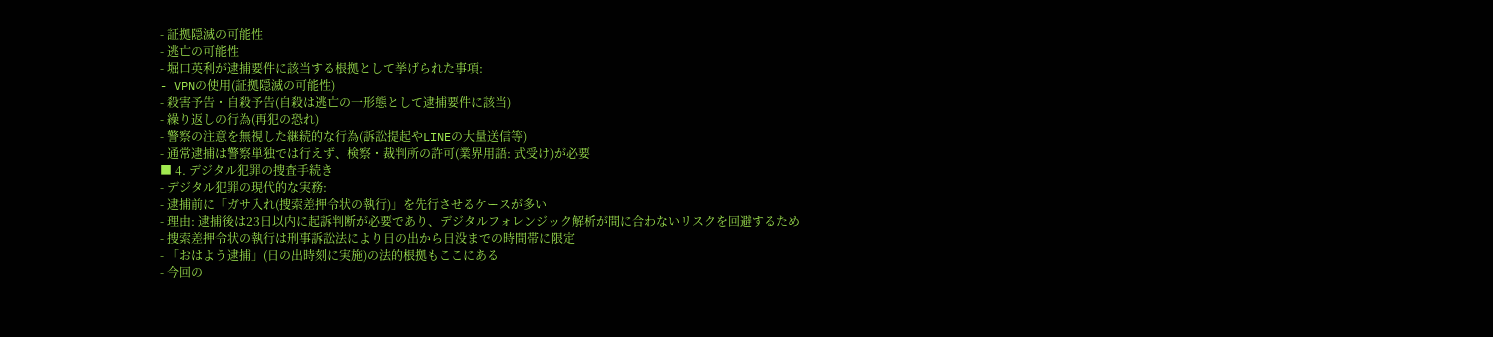- 証拠隠滅の可能性
- 逃亡の可能性
- 堀口英利が逮捕要件に該当する根拠として挙げられた事項:
- VPNの使用(証拠隠滅の可能性)
- 殺害予告・自殺予告(自殺は逃亡の一形態として逮捕要件に該当)
- 繰り返しの行為(再犯の恐れ)
- 警察の注意を無視した継続的な行為(訴訟提起やLINEの大量送信等)
- 通常逮捕は警察単独では行えず、検察・裁判所の許可(業界用語: 式受け)が必要
■ 4. デジタル犯罪の捜査手続き
- デジタル犯罪の現代的な実務:
- 逮捕前に「ガサ入れ(捜索差押令状の執行)」を先行させるケースが多い
- 理由: 逮捕後は23日以内に起訴判断が必要であり、デジタルフォレンジック解析が間に合わないリスクを回避するため
- 捜索差押令状の執行は刑事訴訟法により日の出から日没までの時間帯に限定
- 「おはよう逮捕」(日の出時刻に実施)の法的根拠もここにある
- 今回の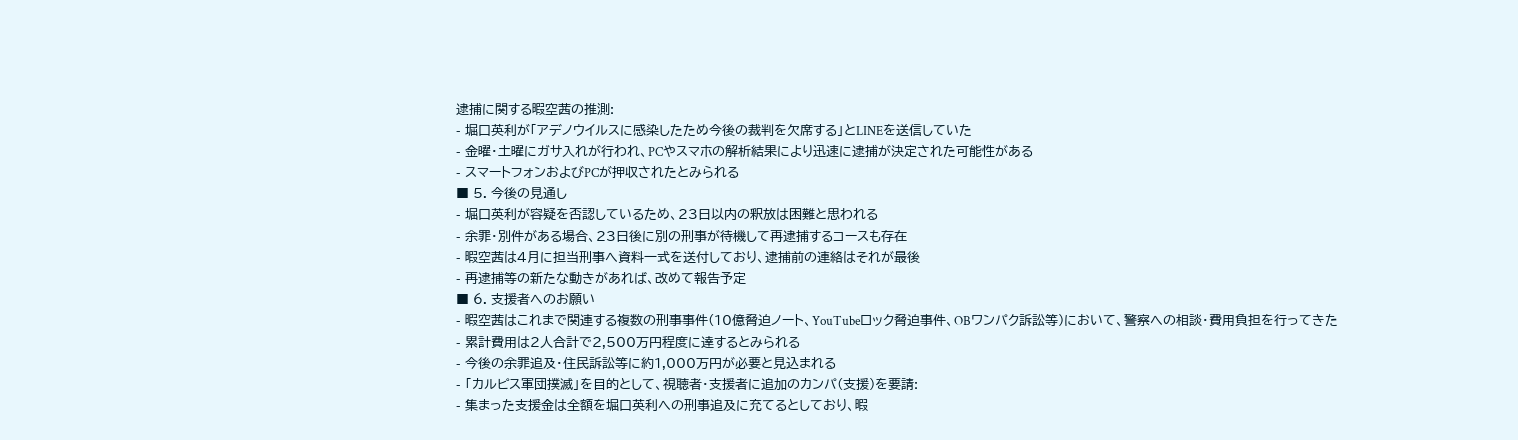逮捕に関する暇空茜の推測:
- 堀口英利が「アデノウイルスに感染したため今後の裁判を欠席する」とLINEを送信していた
- 金曜・土曜にガサ入れが行われ、PCやスマホの解析結果により迅速に逮捕が決定された可能性がある
- スマートフォンおよびPCが押収されたとみられる
■ 5. 今後の見通し
- 堀口英利が容疑を否認しているため、23日以内の釈放は困難と思われる
- 余罪・別件がある場合、23日後に別の刑事が待機して再逮捕するコースも存在
- 暇空茜は4月に担当刑事へ資料一式を送付しており、逮捕前の連絡はそれが最後
- 再逮捕等の新たな動きがあれば、改めて報告予定
■ 6. 支援者へのお願い
- 暇空茜はこれまで関連する複数の刑事事件(10億脅迫ノート、YouTubeロック脅迫事件、OBワンパク訴訟等)において、警察への相談・費用負担を行ってきた
- 累計費用は2人合計で2,500万円程度に達するとみられる
- 今後の余罪追及・住民訴訟等に約1,000万円が必要と見込まれる
- 「カルピス軍団撲滅」を目的として、視聴者・支援者に追加のカンパ(支援)を要請:
- 集まった支援金は全額を堀口英利への刑事追及に充てるとしており、暇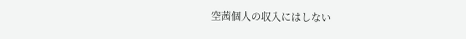空茜個人の収入にはしない